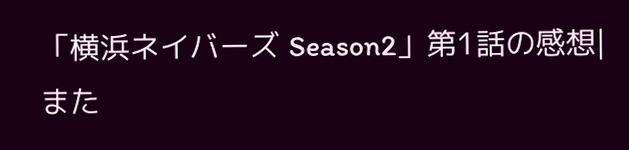「横浜ネイバーズ Season2」第1話の感想|また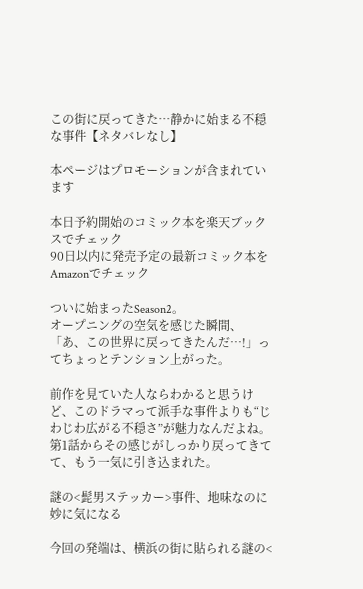この街に戻ってきた…静かに始まる不穏な事件【ネタバレなし】

本ページはプロモーションが含まれています

本日予約開始のコミック本を楽天ブックスでチェック
90日以内に発売予定の最新コミック本をAmazonでチェック

ついに始まったSeason2。
オープニングの空気を感じた瞬間、「あ、この世界に戻ってきたんだ…!」ってちょっとテンション上がった。

前作を見ていた人ならわかると思うけど、このドラマって派手な事件よりも“じわじわ広がる不穏さ”が魅力なんだよね。
第1話からその感じがしっかり戻ってきてて、もう一気に引き込まれた。

謎の<髭男ステッカー>事件、地味なのに妙に気になる

今回の発端は、横浜の街に貼られる謎の<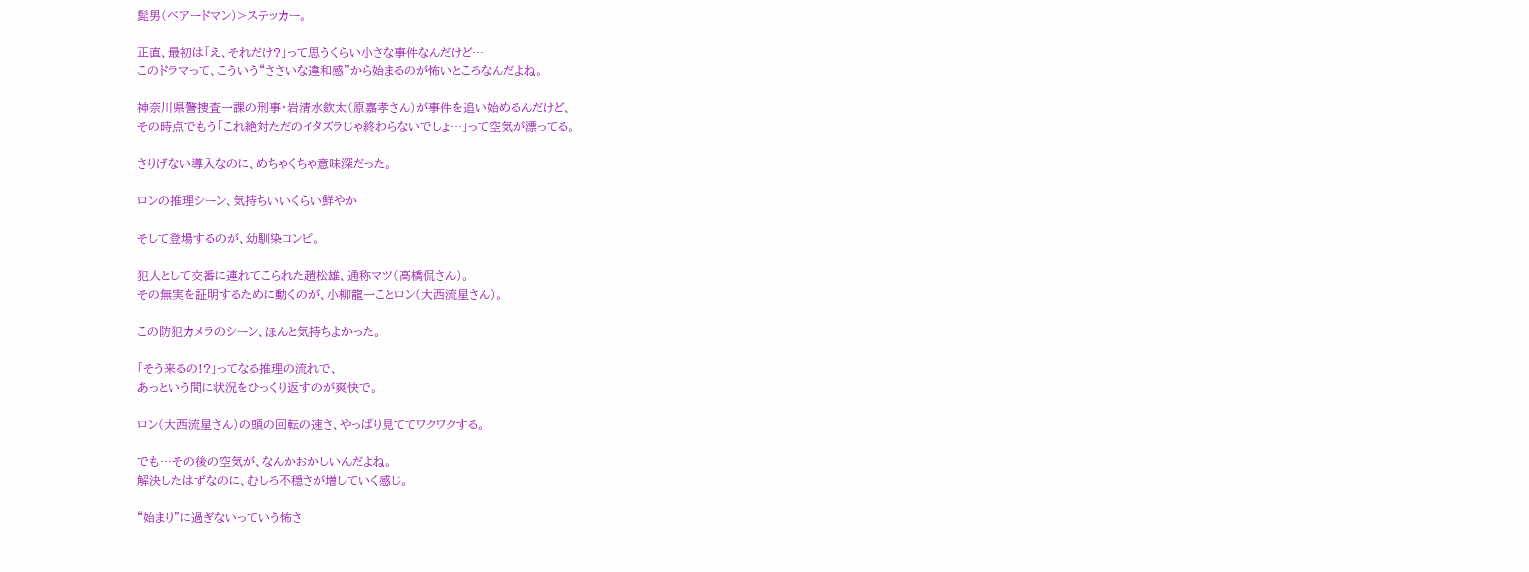髭男(ベアードマン)>ステッカー。

正直、最初は「え、それだけ?」って思うくらい小さな事件なんだけど…
このドラマって、こういう“ささいな違和感”から始まるのが怖いところなんだよね。

神奈川県警捜査一課の刑事・岩清水欽太(原嘉孝さん)が事件を追い始めるんだけど、
その時点でもう「これ絶対ただのイタズラじゃ終わらないでしょ…」って空気が漂ってる。

さりげない導入なのに、めちゃくちゃ意味深だった。

ロンの推理シーン、気持ちいいくらい鮮やか

そして登場するのが、幼馴染コンビ。

犯人として交番に連れてこられた趙松雄、通称マツ(高橋侃さん)。
その無実を証明するために動くのが、小柳龍一ことロン(大西流星さん)。

この防犯カメラのシーン、ほんと気持ちよかった。

「そう来るの!?」ってなる推理の流れで、
あっという間に状況をひっくり返すのが爽快で。

ロン(大西流星さん)の頭の回転の速さ、やっぱり見ててワクワクする。

でも…その後の空気が、なんかおかしいんだよね。
解決したはずなのに、むしろ不穏さが増していく感じ。

“始まり”に過ぎないっていう怖さ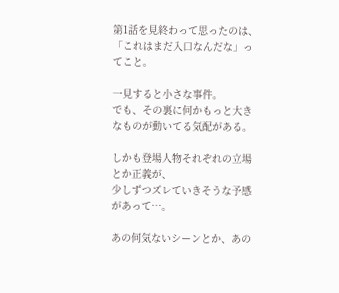第1話を見終わって思ったのは、「これはまだ入口なんだな」ってこと。

一見すると小さな事件。
でも、その裏に何かもっと大きなものが動いてる気配がある。

しかも登場人物それぞれの立場とか正義が、
少しずつズレていきそうな予感があって…。

あの何気ないシーンとか、あの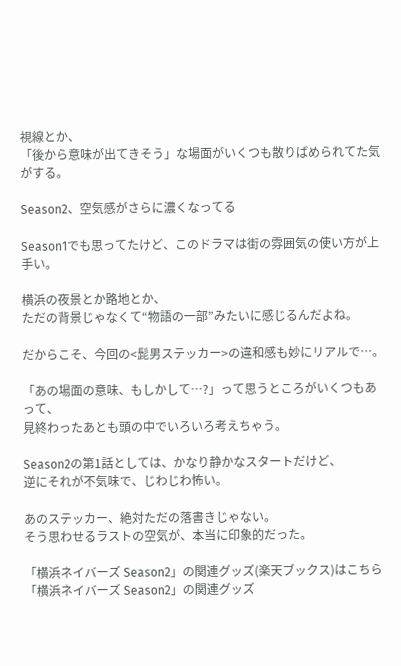視線とか、
「後から意味が出てきそう」な場面がいくつも散りばめられてた気がする。

Season2、空気感がさらに濃くなってる

Season1でも思ってたけど、このドラマは街の雰囲気の使い方が上手い。

横浜の夜景とか路地とか、
ただの背景じゃなくて“物語の一部”みたいに感じるんだよね。

だからこそ、今回の<髭男ステッカー>の違和感も妙にリアルで…。

「あの場面の意味、もしかして…?」って思うところがいくつもあって、
見終わったあとも頭の中でいろいろ考えちゃう。

Season2の第1話としては、かなり静かなスタートだけど、
逆にそれが不気味で、じわじわ怖い。

あのステッカー、絶対ただの落書きじゃない。
そう思わせるラストの空気が、本当に印象的だった。

「横浜ネイバーズ Season2」の関連グッズ(楽天ブックス)はこちら
「横浜ネイバーズ Season2」の関連グッズ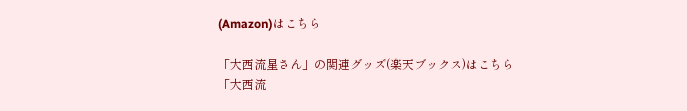(Amazon)はこちら

「大西流星さん」の関連グッズ(楽天ブックス)はこちら
「大西流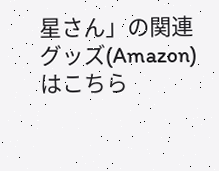星さん」の関連グッズ(Amazon)はこちら